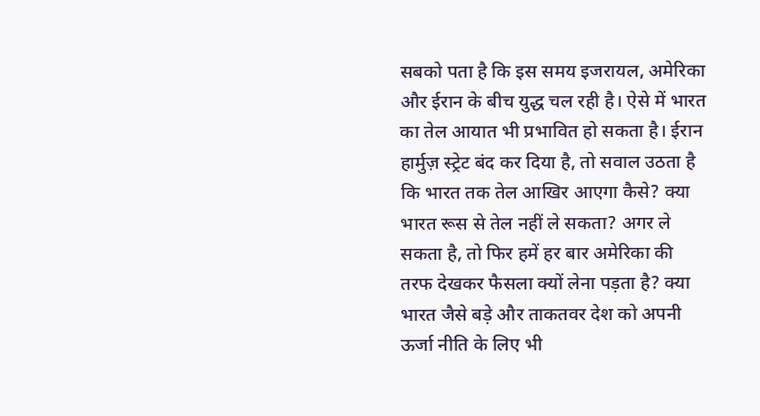सबको पता है कि इस समय इजरायल, अमेरिका और ईरान के बीच युद्ध चल रही है। ऐसे में भारत का तेल आयात भी प्रभावित हो सकता है। ईरान हार्मुज़ स्ट्रेट बंद कर दिया है, तो सवाल उठता है कि भारत तक तेल आखिर आएगा कैसे? क्या भारत रूस से तेल नहीं ले सकता? अगर ले सकता है, तो फिर हमें हर बार अमेरिका की तरफ देखकर फैसला क्यों लेना पड़ता है? क्या भारत जैसे बड़े और ताकतवर देश को अपनी ऊर्जा नीति के लिए भी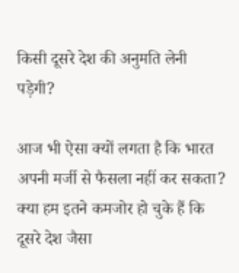किसी दूसरे देश की अनुमति लेनी पड़ेगी?

आज भी ऐसा क्यों लगता है कि भारत अपनी मर्जी से फैसला नहीं कर सकता? क्या हम इतने कमजोर हो चुके हैं कि दूसरे देश जैसा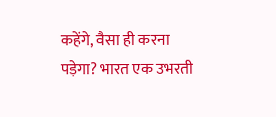कहेंगे, वैसा ही करना पड़ेगा? भारत एक उभरती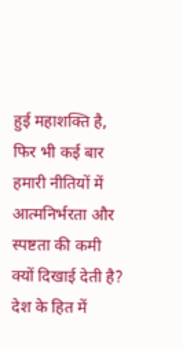हुई महाशक्ति है, फिर भी कई बार हमारी नीतियों में आत्मनिर्भरता और स्पष्टता की कमी क्यों दिखाई देती है? देश के हित में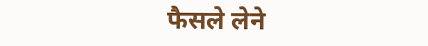फैसले लेने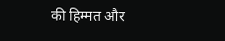की हिम्मत और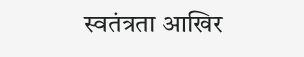स्वतंत्रता आखिर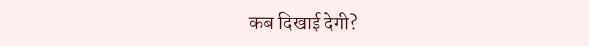कब दिखाई देगी?